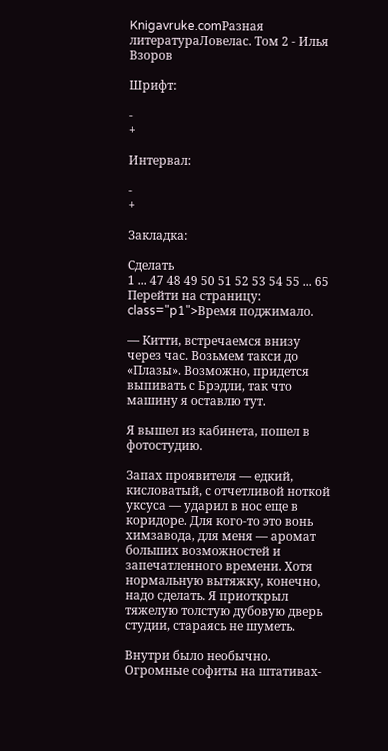Knigavruke.comРазная литератураЛовелас. Том 2 - Илья Взоров

Шрифт:

-
+

Интервал:

-
+

Закладка:

Сделать
1 ... 47 48 49 50 51 52 53 54 55 ... 65
Перейти на страницу:
class="p1">Время поджимало.

— Китти, встречаемся внизу через час. Возьмем такси до «Плазы». Возможно, придется выпивать с Брэдли, так что машину я оставлю тут.

Я вышел из кабинета, пошел в фотостудию.

Запах проявителя — едкий, кисловатый, с отчетливой ноткой уксуса — ударил в нос еще в коридоре. Для кого-то это вонь химзавода, для меня — аромат больших возможностей и запечатленного времени. Хотя нормальную вытяжку, конечно, надо сделать. Я приоткрыл тяжелую толстую дубовую дверь студии, стараясь не шуметь.

Внутри было необычно. Огромные софиты на штативах-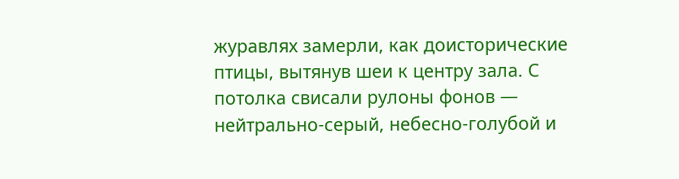журавлях замерли, как доисторические птицы, вытянув шеи к центру зала. С потолка свисали рулоны фонов — нейтрально-серый, небесно-голубой и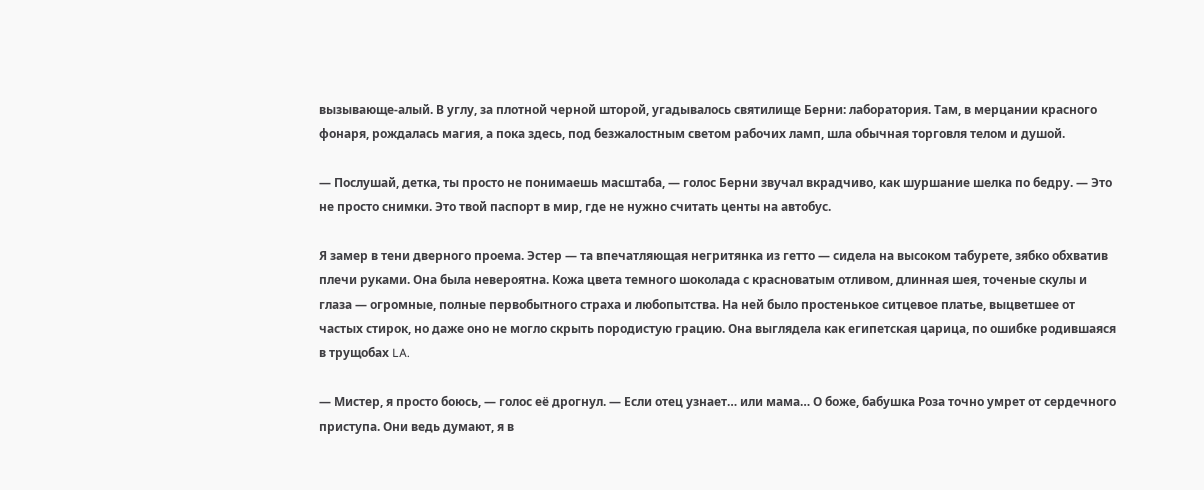вызывающе-алый. В углу, за плотной черной шторой, угадывалось святилище Берни: лаборатория. Там, в мерцании красного фонаря, рождалась магия, а пока здесь, под безжалостным светом рабочих ламп, шла обычная торговля телом и душой.

— Послушай, детка, ты просто не понимаешь масштаба, — голос Берни звучал вкрадчиво, как шуршание шелка по бедру. — Это не просто снимки. Это твой паспорт в мир, где не нужно считать центы на автобус.

Я замер в тени дверного проема. Эстер — та впечатляющая негритянка из гетто — сидела на высоком табурете, зябко обхватив плечи руками. Она была невероятна. Кожа цвета темного шоколада с красноватым отливом, длинная шея, точеные скулы и глаза — огромные, полные первобытного страха и любопытства. На ней было простенькое ситцевое платье, выцветшее от частых стирок, но даже оно не могло скрыть породистую грацию. Она выглядела как египетская царица, по ошибке родившаяся в трущобах LA.

— Мистер, я просто боюсь, — голос её дрогнул. — Если отец узнает… или мама… О боже, бабушка Роза точно умрет от сердечного приступа. Они ведь думают, я в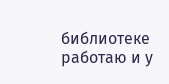библиотеке работаю и у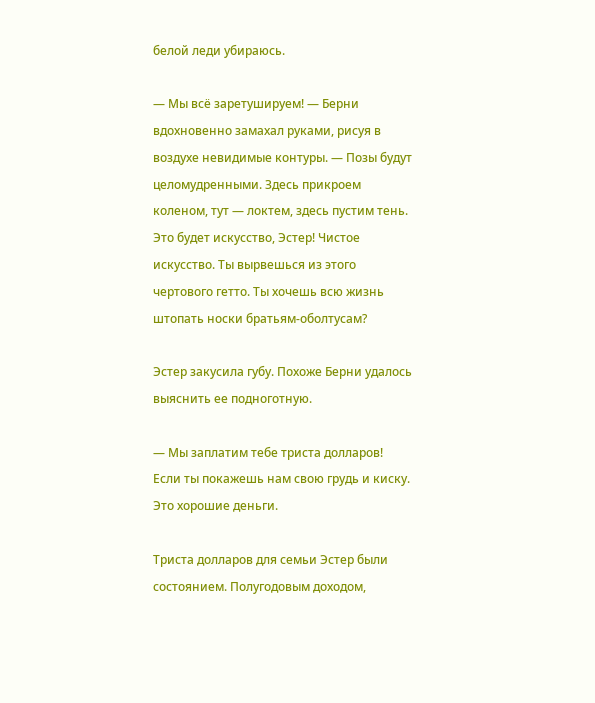белой леди убираюсь.

— Мы всё заретушируем! — Берни вдохновенно замахал руками, рисуя в воздухе невидимые контуры. — Позы будут целомудренными. Здесь прикроем коленом, тут — локтем, здесь пустим тень. Это будет искусство, Эстер! Чистое искусство. Ты вырвешься из этого чертового гетто. Ты хочешь всю жизнь штопать носки братьям-оболтусам?

Эстер закусила губу. Похоже Берни удалось выяснить ее подноготную.

— Мы заплатим тебе триста долларов! Если ты покажешь нам свою грудь и киску. Это хорошие деньги.

Триста долларов для семьи Эстер были состоянием. Полугодовым доходом,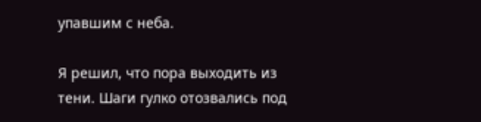упавшим с неба.

Я решил, что пора выходить из тени. Шаги гулко отозвались под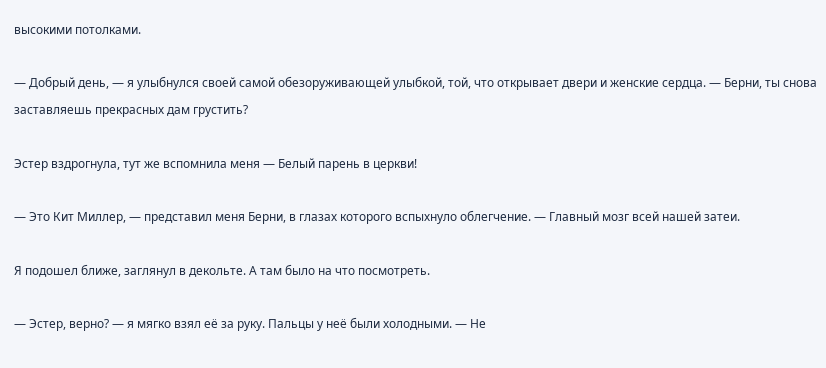высокими потолками.

— Добрый день, — я улыбнулся своей самой обезоруживающей улыбкой, той, что открывает двери и женские сердца. — Берни, ты снова заставляешь прекрасных дам грустить?

Эстер вздрогнула, тут же вспомнила меня — Белый парень в церкви!

— Это Кит Миллер, — представил меня Берни, в глазах которого вспыхнуло облегчение. — Главный мозг всей нашей затеи.

Я подошел ближе, заглянул в декольте. А там было на что посмотреть.

— Эстер, верно? — я мягко взял её за руку. Пальцы у неё были холодными. — Не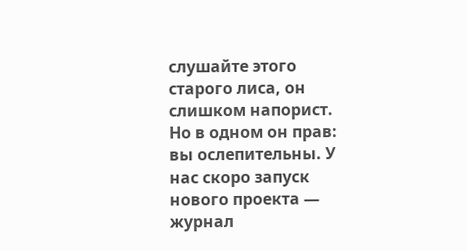слушайте этого старого лиса, он слишком напорист. Но в одном он прав: вы ослепительны. У нас скоро запуск нового проекта — журнал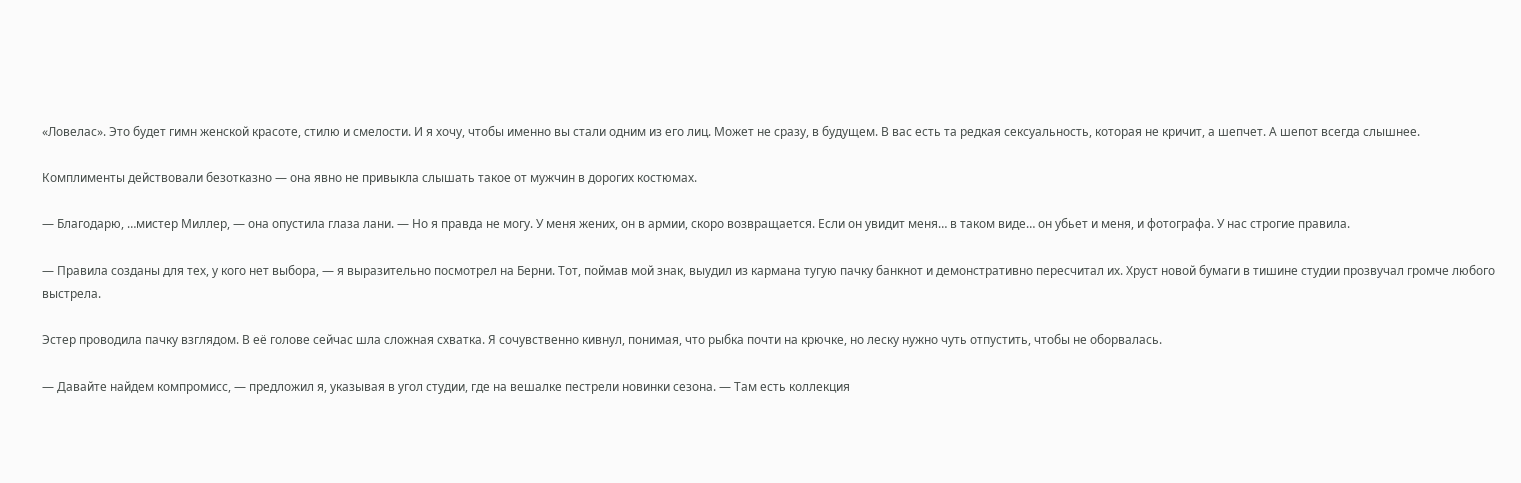«Ловелас». Это будет гимн женской красоте, стилю и смелости. И я хочу, чтобы именно вы стали одним из его лиц. Может не сразу, в будущем. В вас есть та редкая сексуальность, которая не кричит, а шепчет. А шепот всегда слышнее.

Комплименты действовали безотказно — она явно не привыкла слышать такое от мужчин в дорогих костюмах.

— Благодарю, …мистер Миллер, — она опустила глаза лани. — Но я правда не могу. У меня жених, он в армии, скоро возвращается. Если он увидит меня… в таком виде… он убьет и меня, и фотографа. У нас строгие правила.

— Правила созданы для тех, у кого нет выбора, — я выразительно посмотрел на Берни. Тот, поймав мой знак, выудил из кармана тугую пачку банкнот и демонстративно пересчитал их. Хруст новой бумаги в тишине студии прозвучал громче любого выстрела.

Эстер проводила пачку взглядом. В её голове сейчас шла сложная схватка. Я сочувственно кивнул, понимая, что рыбка почти на крючке, но леску нужно чуть отпустить, чтобы не оборвалась.

— Давайте найдем компромисс, — предложил я, указывая в угол студии, где на вешалке пестрели новинки сезона. — Там есть коллекция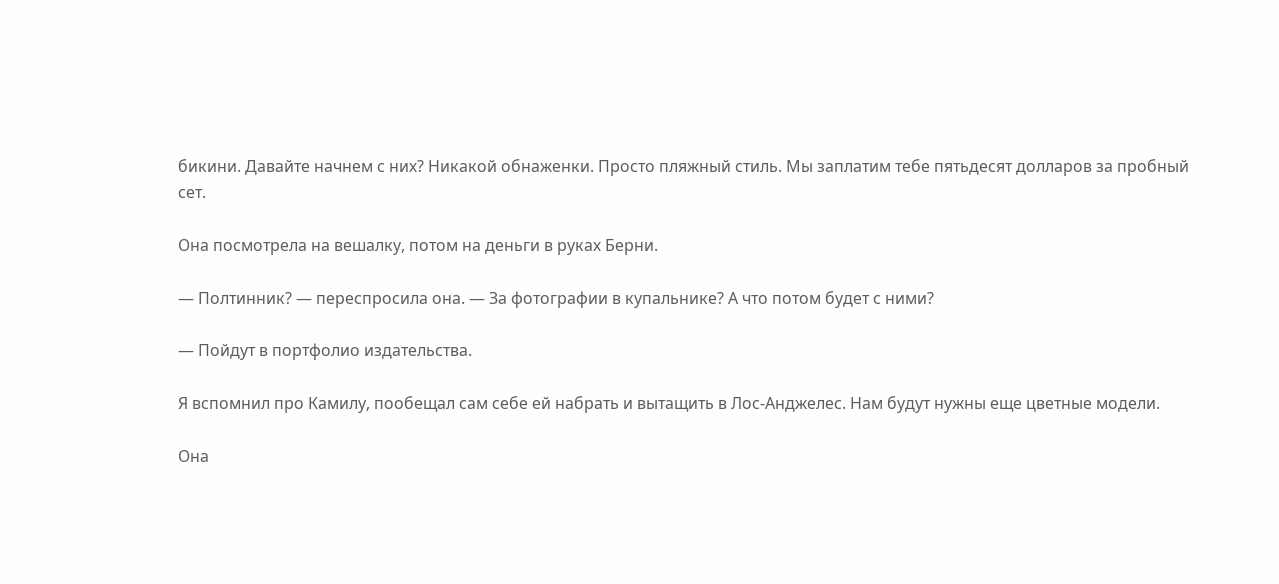бикини. Давайте начнем с них? Никакой обнаженки. Просто пляжный стиль. Мы заплатим тебе пятьдесят долларов за пробный сет.

Она посмотрела на вешалку, потом на деньги в руках Берни.

— Полтинник? — переспросила она. — За фотографии в купальнике? А что потом будет с ними?

— Пойдут в портфолио издательства.

Я вспомнил про Камилу, пообещал сам себе ей набрать и вытащить в Лос-Анджелес. Нам будут нужны еще цветные модели.

Она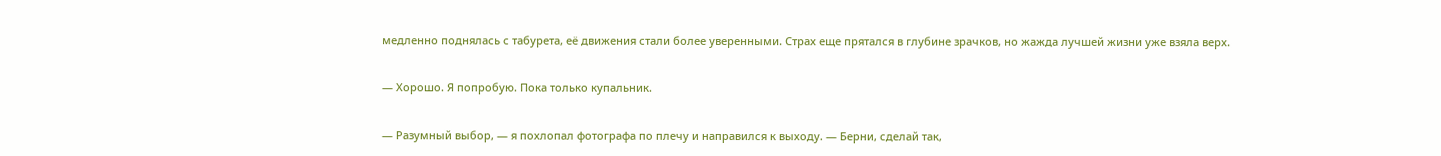медленно поднялась с табурета, её движения стали более уверенными. Страх еще прятался в глубине зрачков, но жажда лучшей жизни уже взяла верх.

— Хорошо. Я попробую. Пока только купальник.

— Разумный выбор, — я похлопал фотографа по плечу и направился к выходу. — Берни, сделай так,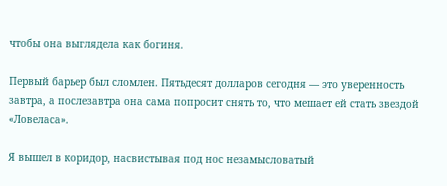чтобы она выглядела как богиня.

Первый барьер был сломлен. Пятьдесят долларов сегодня — это уверенность завтра, а послезавтра она сама попросит снять то, что мешает ей стать звездой «Ловеласа».

Я вышел в коридор, насвистывая под нос незамысловатый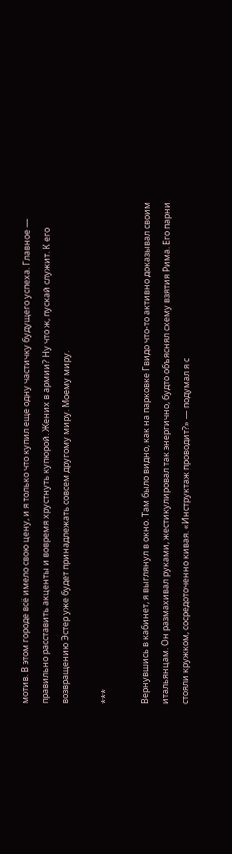мотив. В этом городе всё имело свою цену, и я только что купил еще одну частичку будущего успеха. Главное — правильно расставить акценты и вовремя хрустнуть купюрой. Жених в армии? Ну что ж, пускай служит. К его возвращению Эстер уже будет принадлежать совсем другому миру. Моему миру.

***

Вернувшись в кабинет, я выглянул в окно. Там было видно, как на парковке Гвидо что-то активно доказывал своим итальянцам. Он размахивал руками, жестикулировал так энергично, будто объяснял схему взятия Рима. Его парни стояли кружком, сосредоточенно кивая. «Инструктаж проводит?» — подумал я с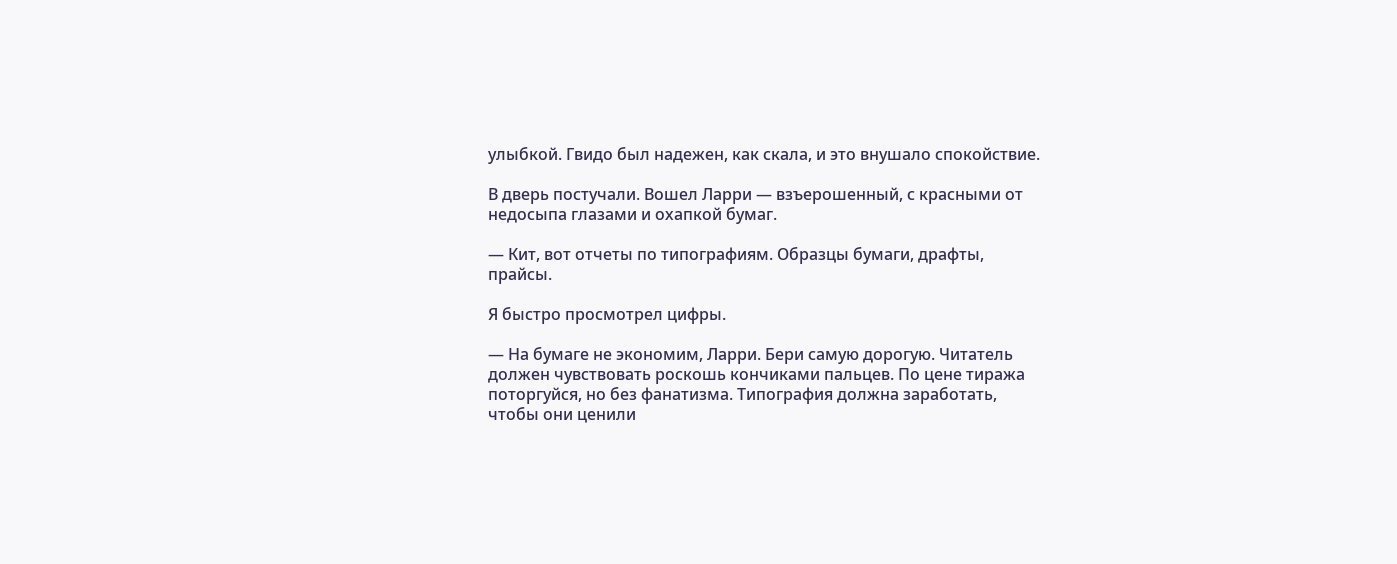улыбкой. Гвидо был надежен, как скала, и это внушало спокойствие.

В дверь постучали. Вошел Ларри — взъерошенный, с красными от недосыпа глазами и охапкой бумаг.

— Кит, вот отчеты по типографиям. Образцы бумаги, драфты, прайсы.

Я быстро просмотрел цифры.

— На бумаге не экономим, Ларри. Бери самую дорогую. Читатель должен чувствовать роскошь кончиками пальцев. По цене тиража поторгуйся, но без фанатизма. Типография должна заработать, чтобы они ценили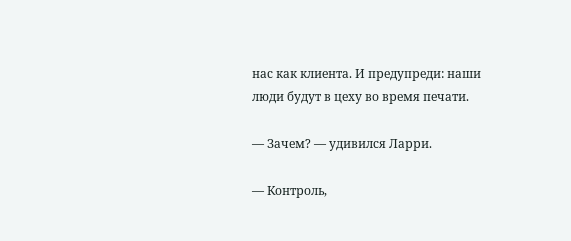нас как клиента. И предупреди: наши люди будут в цеху во время печати.

— Зачем? — удивился Ларри.

— Контроль,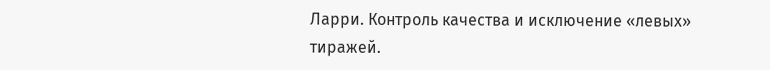Ларри. Контроль качества и исключение «левых» тиражей.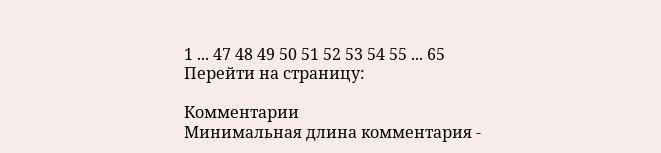1 ... 47 48 49 50 51 52 53 54 55 ... 65
Перейти на страницу:

Комментарии
Минимальная длина комментария -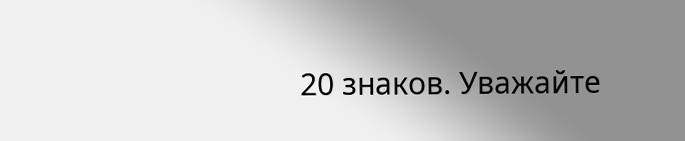20 знаков. Уважайте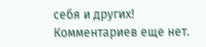себя и других!
Комментариев еще нет.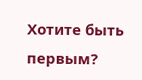Хотите быть первым?